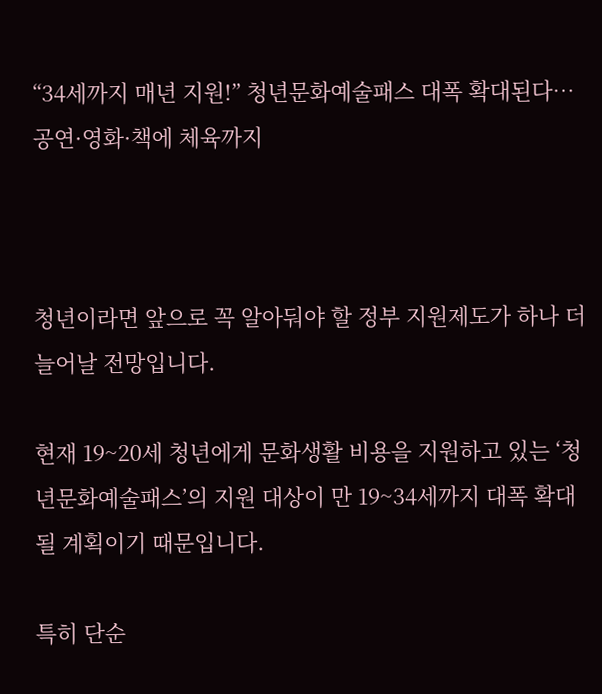“34세까지 매년 지원!” 청년문화예술패스 대폭 확대된다…공연·영화·책에 체육까지



청년이라면 앞으로 꼭 알아둬야 할 정부 지원제도가 하나 더 늘어날 전망입니다.

현재 19~20세 청년에게 문화생활 비용을 지원하고 있는 ‘청년문화예술패스’의 지원 대상이 만 19~34세까지 대폭 확대될 계획이기 때문입니다.

특히 단순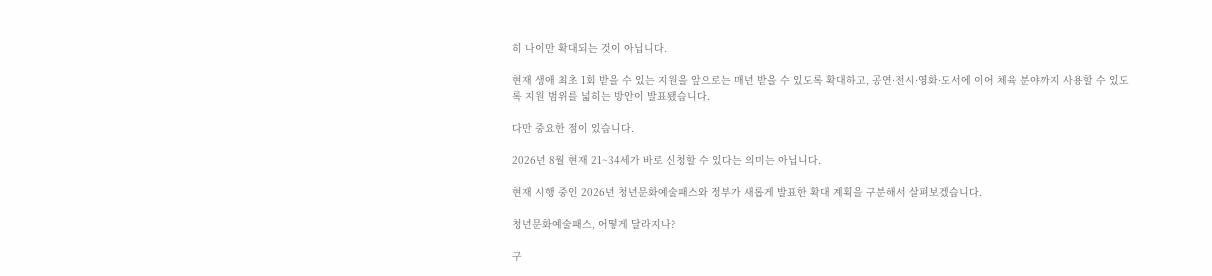히 나이만 확대되는 것이 아닙니다.

현재 생애 최초 1회 받을 수 있는 지원을 앞으로는 매년 받을 수 있도록 확대하고, 공연·전시·영화·도서에 이어 체육 분야까지 사용할 수 있도록 지원 범위를 넓히는 방안이 발표됐습니다.

다만 중요한 점이 있습니다.

2026년 8월 현재 21~34세가 바로 신청할 수 있다는 의미는 아닙니다.

현재 시행 중인 2026년 청년문화예술패스와 정부가 새롭게 발표한 확대 계획을 구분해서 살펴보겠습니다.

청년문화예술패스, 어떻게 달라지나?

구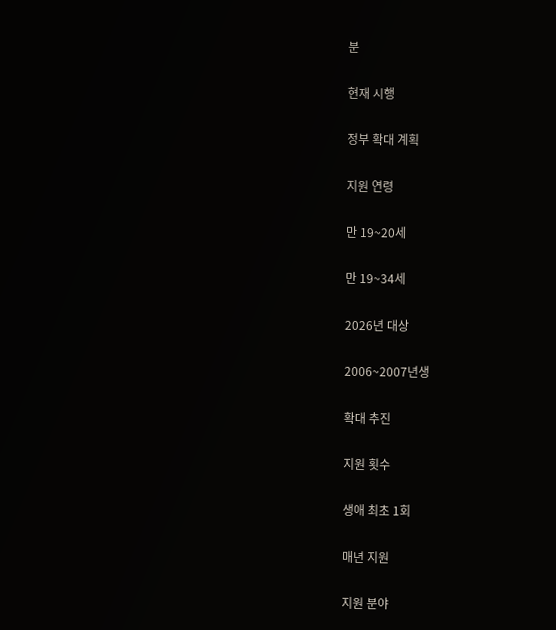분

현재 시행

정부 확대 계획

지원 연령

만 19~20세

만 19~34세

2026년 대상

2006~2007년생

확대 추진

지원 횟수

생애 최초 1회

매년 지원

지원 분야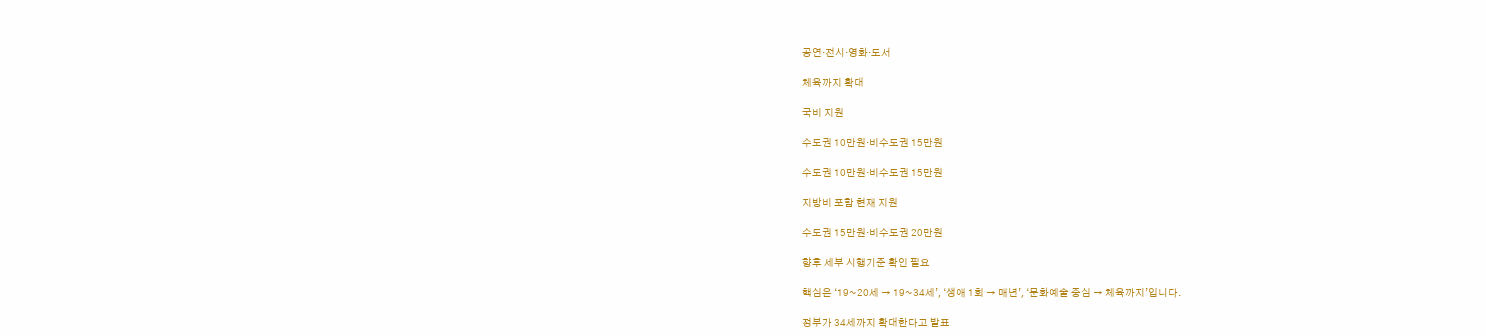공연·전시·영화·도서

체육까지 확대

국비 지원

수도권 10만원·비수도권 15만원

수도권 10만원·비수도권 15만원

지방비 포함 현재 지원

수도권 15만원·비수도권 20만원

향후 세부 시행기준 확인 필요

핵심은 ‘19~20세 → 19~34세’, ‘생애 1회 → 매년’, ‘문화예술 중심 → 체육까지’입니다.

정부가 34세까지 확대한다고 발표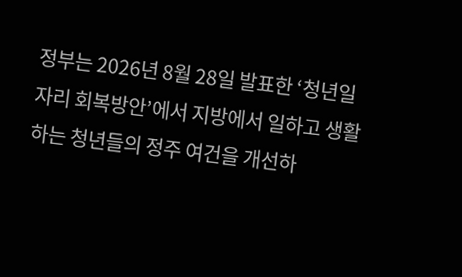정부는 2026년 8월 28일 발표한 ‘청년일자리 회복방안’에서 지방에서 일하고 생활하는 청년들의 정주 여건을 개선하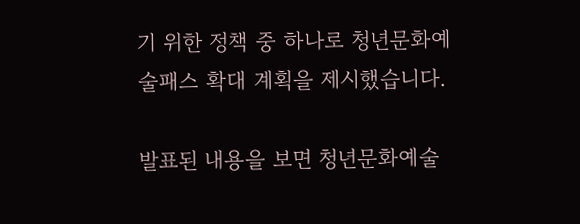기 위한 정책 중 하나로 청년문화예술패스 확대 계획을 제시했습니다.

발표된 내용을 보면 청년문화예술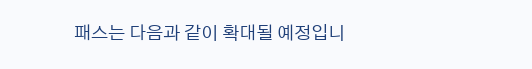패스는 다음과 같이 확대될 예정입니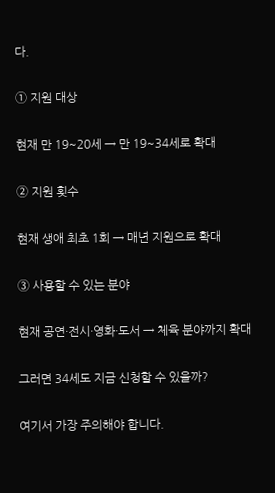다.

① 지원 대상

현재 만 19~20세 → 만 19~34세로 확대

② 지원 횟수

현재 생애 최초 1회 → 매년 지원으로 확대

③ 사용할 수 있는 분야

현재 공연·전시·영화·도서 → 체육 분야까지 확대

그러면 34세도 지금 신청할 수 있을까?

여기서 가장 주의해야 합니다.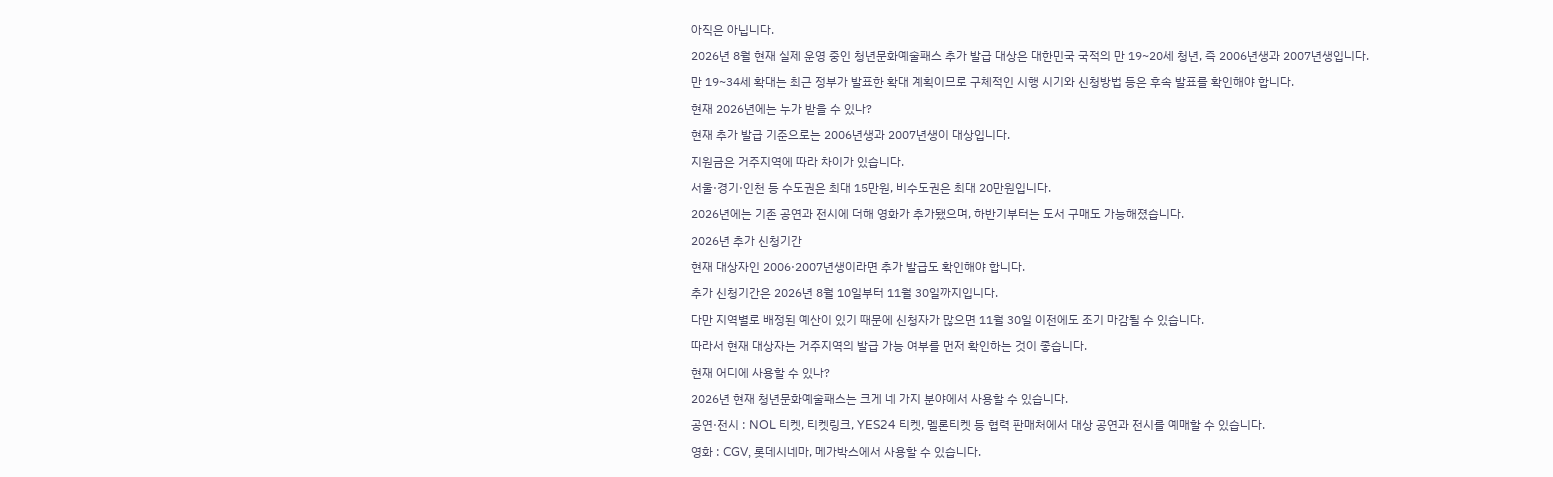아직은 아닙니다.

2026년 8월 현재 실제 운영 중인 청년문화예술패스 추가 발급 대상은 대한민국 국적의 만 19~20세 청년, 즉 2006년생과 2007년생입니다.

만 19~34세 확대는 최근 정부가 발표한 확대 계획이므로 구체적인 시행 시기와 신청방법 등은 후속 발표를 확인해야 합니다.

현재 2026년에는 누가 받을 수 있나?

현재 추가 발급 기준으로는 2006년생과 2007년생이 대상입니다.

지원금은 거주지역에 따라 차이가 있습니다.

서울·경기·인천 등 수도권은 최대 15만원, 비수도권은 최대 20만원입니다.

2026년에는 기존 공연과 전시에 더해 영화가 추가됐으며, 하반기부터는 도서 구매도 가능해졌습니다.

2026년 추가 신청기간

현재 대상자인 2006·2007년생이라면 추가 발급도 확인해야 합니다.

추가 신청기간은 2026년 8월 10일부터 11월 30일까지입니다.

다만 지역별로 배정된 예산이 있기 때문에 신청자가 많으면 11월 30일 이전에도 조기 마감될 수 있습니다.

따라서 현재 대상자는 거주지역의 발급 가능 여부를 먼저 확인하는 것이 좋습니다.

현재 어디에 사용할 수 있나?

2026년 현재 청년문화예술패스는 크게 네 가지 분야에서 사용할 수 있습니다.

공연·전시 : NOL 티켓, 티켓링크, YES24 티켓, 멜론티켓 등 협력 판매처에서 대상 공연과 전시를 예매할 수 있습니다.

영화 : CGV, 롯데시네마, 메가박스에서 사용할 수 있습니다.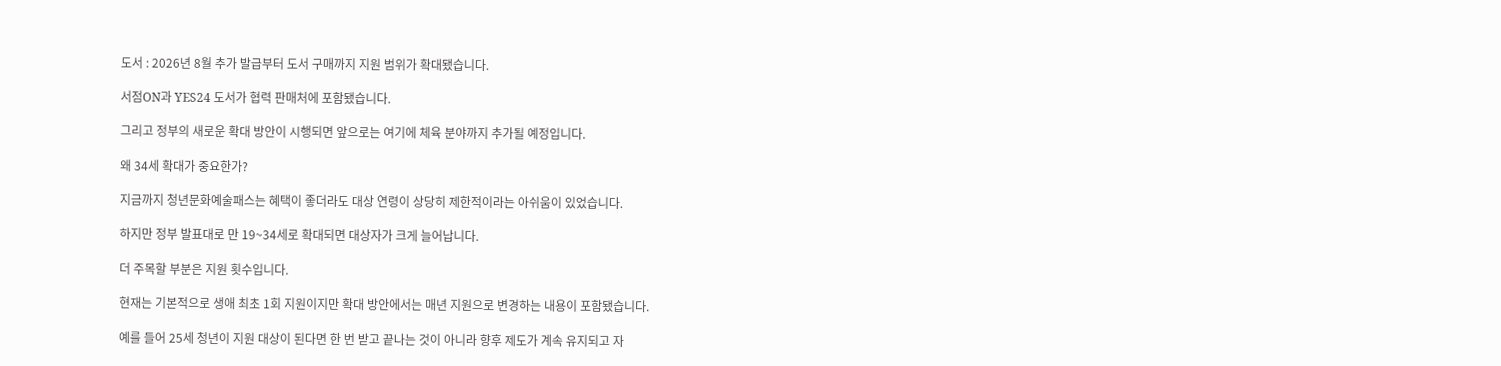도서 : 2026년 8월 추가 발급부터 도서 구매까지 지원 범위가 확대됐습니다.

서점ON과 YES24 도서가 협력 판매처에 포함됐습니다.

그리고 정부의 새로운 확대 방안이 시행되면 앞으로는 여기에 체육 분야까지 추가될 예정입니다.

왜 34세 확대가 중요한가?

지금까지 청년문화예술패스는 혜택이 좋더라도 대상 연령이 상당히 제한적이라는 아쉬움이 있었습니다.

하지만 정부 발표대로 만 19~34세로 확대되면 대상자가 크게 늘어납니다.

더 주목할 부분은 지원 횟수입니다.

현재는 기본적으로 생애 최초 1회 지원이지만 확대 방안에서는 매년 지원으로 변경하는 내용이 포함됐습니다.

예를 들어 25세 청년이 지원 대상이 된다면 한 번 받고 끝나는 것이 아니라 향후 제도가 계속 유지되고 자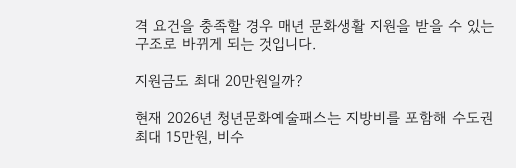격 요건을 충족할 경우 매년 문화생활 지원을 받을 수 있는 구조로 바뀌게 되는 것입니다.

지원금도 최대 20만원일까?

현재 2026년 청년문화예술패스는 지방비를 포함해 수도권 최대 15만원, 비수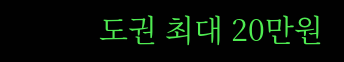도권 최대 20만원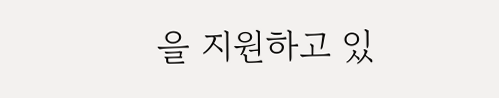을 지원하고 있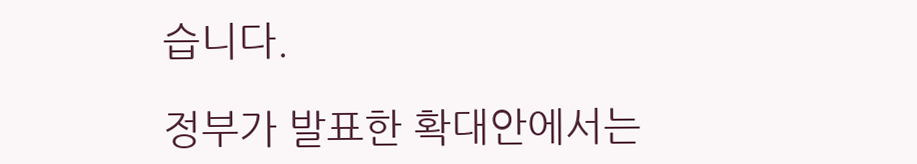습니다.

정부가 발표한 확대안에서는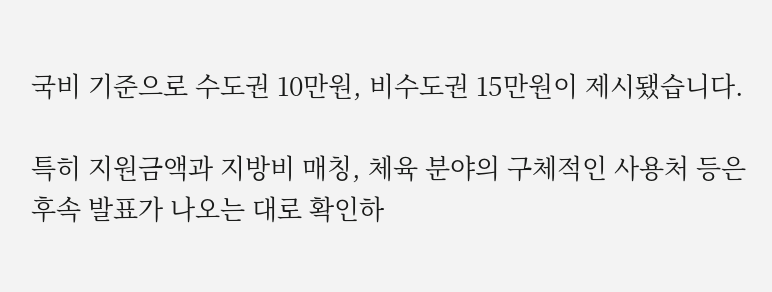국비 기준으로 수도권 10만원, 비수도권 15만원이 제시됐습니다.

특히 지원금액과 지방비 매칭, 체육 분야의 구체적인 사용처 등은 후속 발표가 나오는 대로 확인하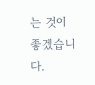는 것이 좋겠습니다.